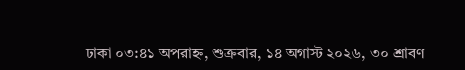ঢাকা ০৩:৪১ অপরাহ্ন, শুক্রবার, ১৪ অগাস্ট ২০২৬, ৩০ শ্রাবণ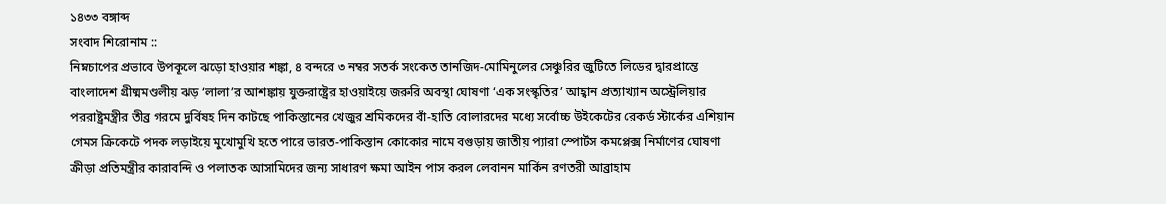১৪৩৩ বঙ্গাব্দ
সংবাদ শিরোনাম ::
নিম্নচাপের প্রভাবে উপকূলে ঝড়ো হাওয়ার শঙ্কা, ৪ বন্দরে ৩ নম্বর সতর্ক সংকেত তানজিদ-মোমিনুলের সেঞ্চুরির জুটিতে লিডের দ্বারপ্রান্তে বাংলাদেশ গ্রীষ্মমণ্ডলীয় ঝড় ‘লালা’র আশঙ্কায় যুক্তরাষ্ট্রের হাওয়াইয়ে জরুরি অবস্থা ঘোষণা ‘এক সংস্কৃতির’ আহ্বান প্রত্যাখ্যান অস্ট্রেলিয়ার পররাষ্ট্রমন্ত্রীর তীব্র গরমে দুর্বিষহ দিন কাটছে পাকিস্তানের খেজুর শ্রমিকদের বাঁ-হাতি বোলারদের মধ্যে সর্বোচ্চ উইকেটের রেকর্ড স্টার্কের এশিয়ান গেমস ক্রিকেটে পদক লড়াইয়ে মুখোমুখি হতে পারে ভারত-পাকিস্তান কোকোর নামে বগুড়ায় জাতীয় প্যারা স্পোর্টস কমপ্লেক্স নির্মাণের ঘোষণা ক্রীড়া প্রতিমন্ত্রীর কারাবন্দি ও পলাতক আসামিদের জন্য সাধারণ ক্ষমা আইন পাস করল লেবানন মার্কিন রণতরী আব্রাহাম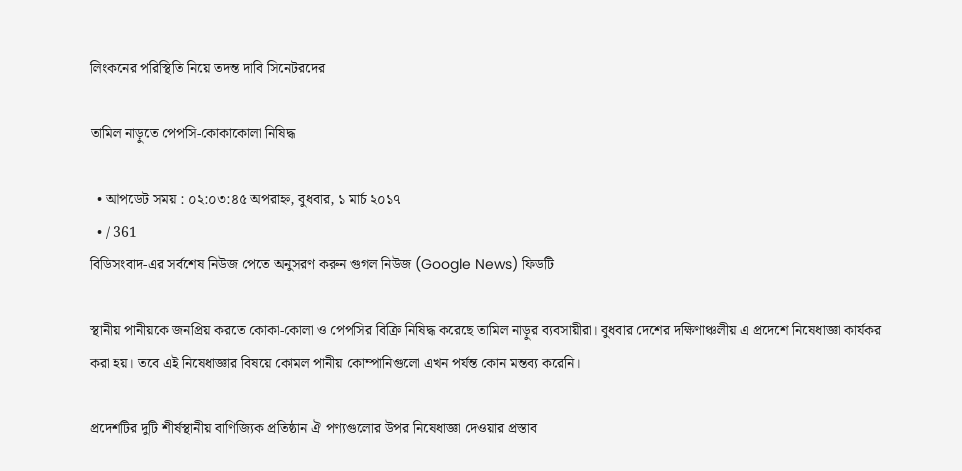লিংকনের পরিস্থিতি নিয়ে তদন্ত দাবি সিনেটরদের

তামিল নাড়ুতে পেপসি-কোকাকোলা নিষিদ্ধ

  • আপডেট সময় : ০২:০৩:৪৫ অপরাহ্ন, বুধবার, ১ মার্চ ২০১৭
  • / 361
বিডিসংবাদ-এর সর্বশেষ নিউজ পেতে অনুসরণ করুন গুগল নিউজ (Google News) ফিডটি

স্থানীয় পানীয়কে জনপ্রিয় করতে কোকা-কোলা ও পেপসির বিক্রি নিষিদ্ধ করেছে তামিল নাড়ুর ব্যবসায়ীরা। বুধবার দেশের দক্ষিণাঞ্চলীয় এ প্রদেশে নিষেধাজ্ঞা কার্যকর করা হয়। তবে এই নিষেধাজ্ঞার বিষয়ে কোমল পানীয় কোম্পানিগুলো এখন পর্যন্ত কোন মন্তব্য করেনি।

প্রদেশটির দুটি শীর্ষস্থানীয় বাণিজ্যিক প্রতিষ্ঠান ঐ পণ্যগুলোর উপর নিষেধাজ্ঞা দেওয়ার প্রস্তাব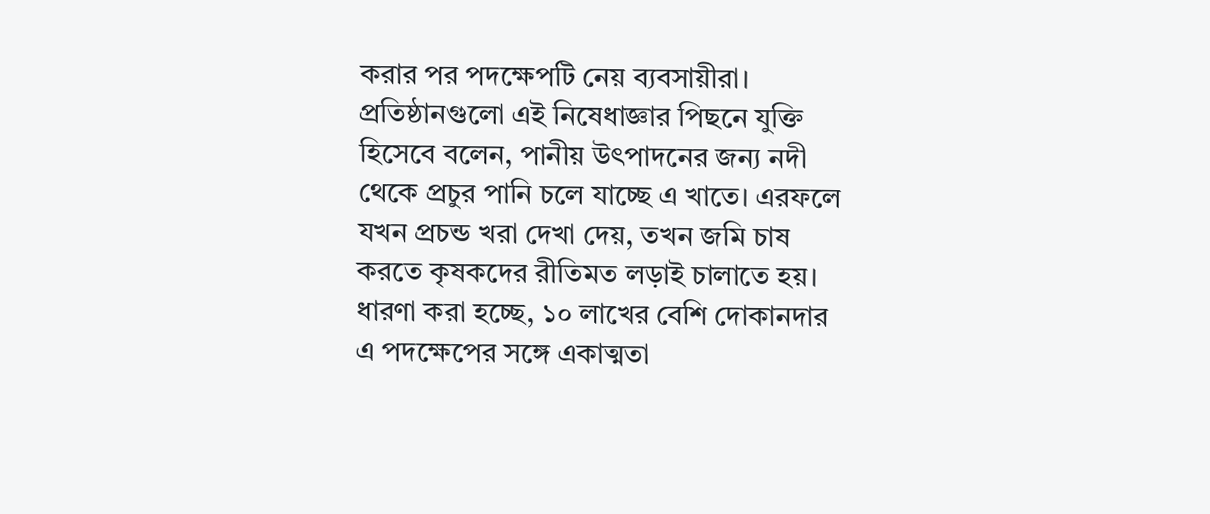করার পর পদক্ষেপটি নেয় ব্যবসায়ীরা। প্রতিষ্ঠানগুলো এই নিষেধাজ্ঞার পিছনে যুক্তি হিসেবে বলেন, পানীয় উৎপাদনের জন্য নদী থেকে প্রচুর পানি চলে যাচ্ছে এ খাতে। এরফলে যখন প্রচন্ড খরা দেখা দেয়, তখন জমি চাষ করতে কৃষকদের রীতিমত লড়াই চালাতে হয়। ধারণা করা হচ্ছে, ১০ লাখের বেশি দোকানদার এ পদক্ষেপের সঙ্গে একাত্মতা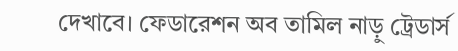দেখাবে। ফেডারেশন অব তামিল নাড়ু ট্রেডার্স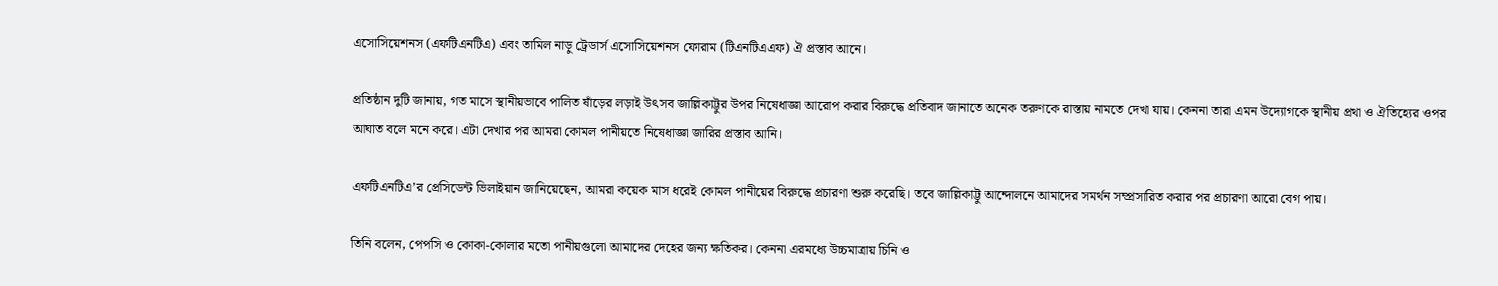এসোসিয়েশনস (এফটিএনটিএ) এবং তামিল নাড়ু ট্রেডার্স এসোসিয়েশনস ফোরাম (টিএনটিএএফ) ঐ প্রস্তাব আনে।

প্রতিষ্ঠান দুটি জানায়, গত মাসে স্থানীয়ভাবে পালিত ষাঁড়ের লড়াই উৎসব জাল্লিকাট্টুর উপর নিষেধাজ্ঞা আরোপ করার বিরুদ্ধে প্রতিবাদ জানাতে অনেক তরুণকে রাস্তায় নামতে দেখা যায়। কেননা তারা এমন উদ্যোগকে স্থানীয় প্রথা ও ঐতিহ্যের ওপর আঘাত বলে মনে করে। এটা দেখার পর আমরা কোমল পানীয়তে নিষেধাজ্ঞা জারির প্রস্তাব আনি।

এফটিএনটিএ’র প্রেসিডেন্ট ভিলাইয়ান জানিয়েছেন, আমরা কয়েক মাস ধরেই কোমল পানীয়ের বিরুদ্ধে প্রচারণা শুরু করেছি। তবে জাল্লিকাট্টু আন্দোলনে আমাদের সমর্থন সম্প্রসারিত করার পর প্রচারণা আরো বেগ পায়।

তিনি বলেন, পেপসি ও কোকা-কোলার মতো পানীয়গুলো আমাদের দেহের জন্য ক্ষতিকর। কেননা এরমধ্যে উচ্চমাত্রায় চিনি ও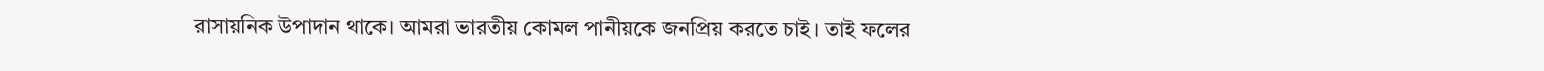রাসায়নিক উপাদান থাকে। আমরা ভারতীয় কোমল পানীয়কে জনপ্রিয় করতে চাই। তাই ফলের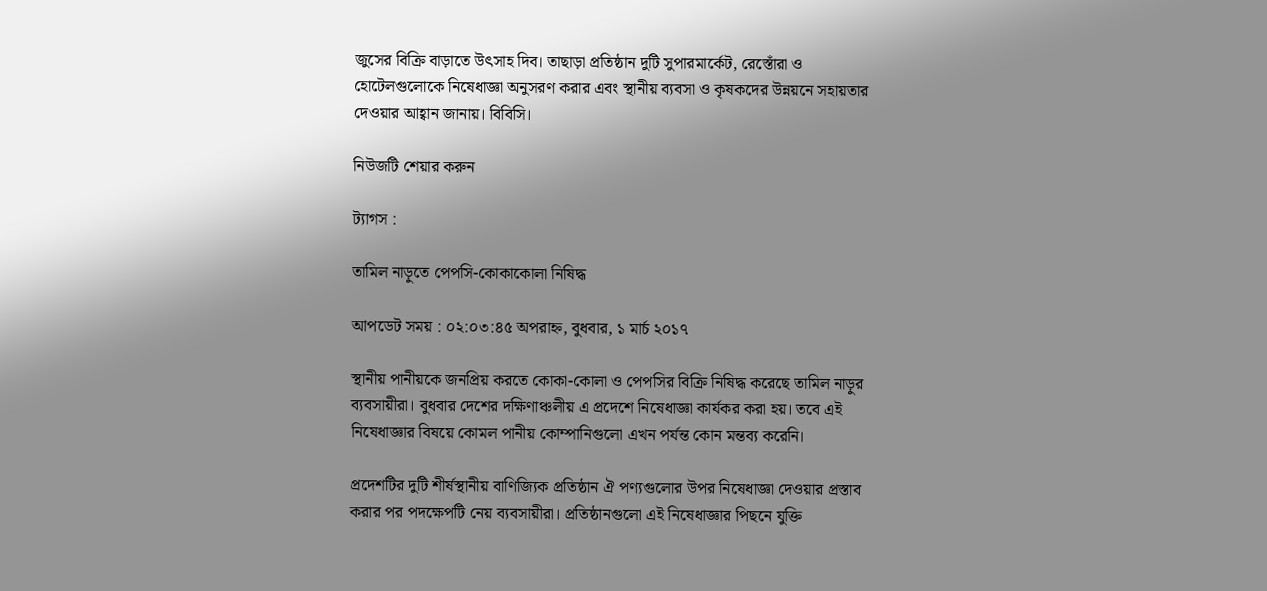জুসের বিক্রি বাড়াতে উৎসাহ দিব। তাছাড়া প্রতিষ্ঠান দুটি সুপারমার্কেট, রেস্তোঁরা ও হোটেলগুলোকে নিষেধাজ্ঞা অনুসরণ করার এবং স্থানীয় ব্যবসা ও কৃষকদের উন্নয়নে সহায়তার দেওয়ার আহ্বান জানায়। বিবিসি।

নিউজটি শেয়ার করুন

ট্যাগস :

তামিল নাড়ুতে পেপসি-কোকাকোলা নিষিদ্ধ

আপডেট সময় : ০২:০৩:৪৫ অপরাহ্ন, বুধবার, ১ মার্চ ২০১৭

স্থানীয় পানীয়কে জনপ্রিয় করতে কোকা-কোলা ও পেপসির বিক্রি নিষিদ্ধ করেছে তামিল নাড়ুর ব্যবসায়ীরা। বুধবার দেশের দক্ষিণাঞ্চলীয় এ প্রদেশে নিষেধাজ্ঞা কার্যকর করা হয়। তবে এই নিষেধাজ্ঞার বিষয়ে কোমল পানীয় কোম্পানিগুলো এখন পর্যন্ত কোন মন্তব্য করেনি।

প্রদেশটির দুটি শীর্ষস্থানীয় বাণিজ্যিক প্রতিষ্ঠান ঐ পণ্যগুলোর উপর নিষেধাজ্ঞা দেওয়ার প্রস্তাব করার পর পদক্ষেপটি নেয় ব্যবসায়ীরা। প্রতিষ্ঠানগুলো এই নিষেধাজ্ঞার পিছনে যুক্তি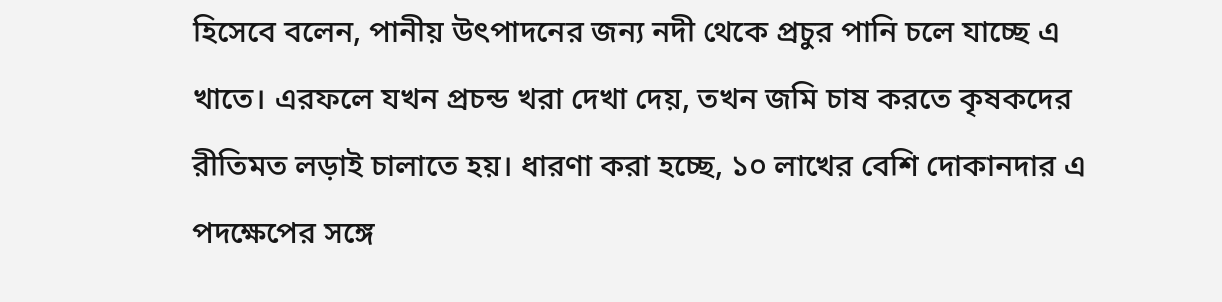হিসেবে বলেন, পানীয় উৎপাদনের জন্য নদী থেকে প্রচুর পানি চলে যাচ্ছে এ খাতে। এরফলে যখন প্রচন্ড খরা দেখা দেয়, তখন জমি চাষ করতে কৃষকদের রীতিমত লড়াই চালাতে হয়। ধারণা করা হচ্ছে, ১০ লাখের বেশি দোকানদার এ পদক্ষেপের সঙ্গে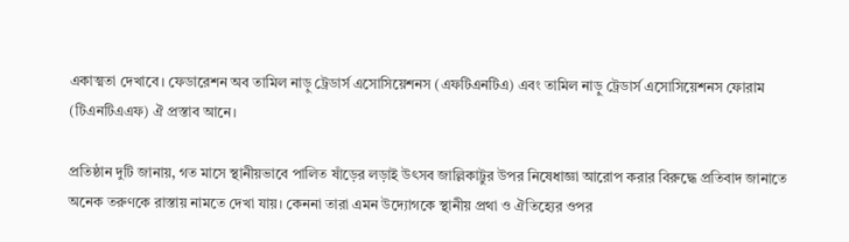একাত্মতা দেখাবে। ফেডারেশন অব তামিল নাড়ু ট্রেডার্স এসোসিয়েশনস (এফটিএনটিএ) এবং তামিল নাড়ু ট্রেডার্স এসোসিয়েশনস ফোরাম (টিএনটিএএফ) ঐ প্রস্তাব আনে।

প্রতিষ্ঠান দুটি জানায়, গত মাসে স্থানীয়ভাবে পালিত ষাঁড়ের লড়াই উৎসব জাল্লিকাট্টুর উপর নিষেধাজ্ঞা আরোপ করার বিরুদ্ধে প্রতিবাদ জানাতে অনেক তরুণকে রাস্তায় নামতে দেখা যায়। কেননা তারা এমন উদ্যোগকে স্থানীয় প্রথা ও ঐতিহ্যের ওপর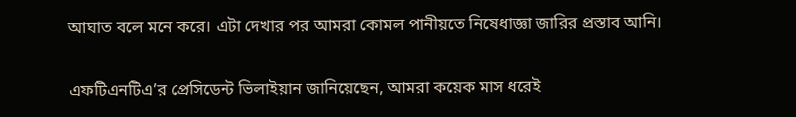আঘাত বলে মনে করে। এটা দেখার পর আমরা কোমল পানীয়তে নিষেধাজ্ঞা জারির প্রস্তাব আনি।

এফটিএনটিএ’র প্রেসিডেন্ট ভিলাইয়ান জানিয়েছেন, আমরা কয়েক মাস ধরেই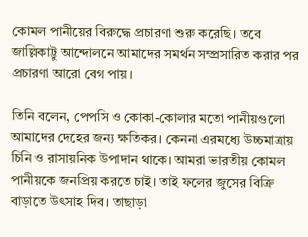কোমল পানীয়ের বিরুদ্ধে প্রচারণা শুরু করেছি। তবে জাল্লিকাট্টু আন্দোলনে আমাদের সমর্থন সম্প্রসারিত করার পর প্রচারণা আরো বেগ পায়।

তিনি বলেন, পেপসি ও কোকা-কোলার মতো পানীয়গুলো আমাদের দেহের জন্য ক্ষতিকর। কেননা এরমধ্যে উচ্চমাত্রায় চিনি ও রাসায়নিক উপাদান থাকে। আমরা ভারতীয় কোমল পানীয়কে জনপ্রিয় করতে চাই। তাই ফলের জুসের বিক্রি বাড়াতে উৎসাহ দিব। তাছাড়া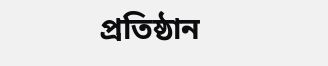প্রতিষ্ঠান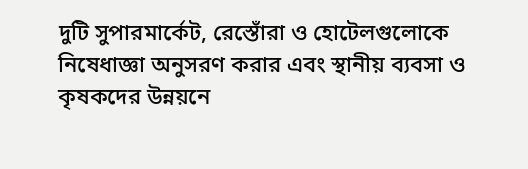দুটি সুপারমার্কেট, রেস্তোঁরা ও হোটেলগুলোকে নিষেধাজ্ঞা অনুসরণ করার এবং স্থানীয় ব্যবসা ও কৃষকদের উন্নয়নে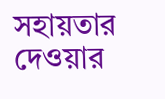সহায়তার দেওয়ার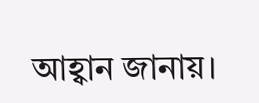আহ্বান জানায়।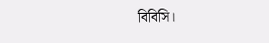বিবিসি।